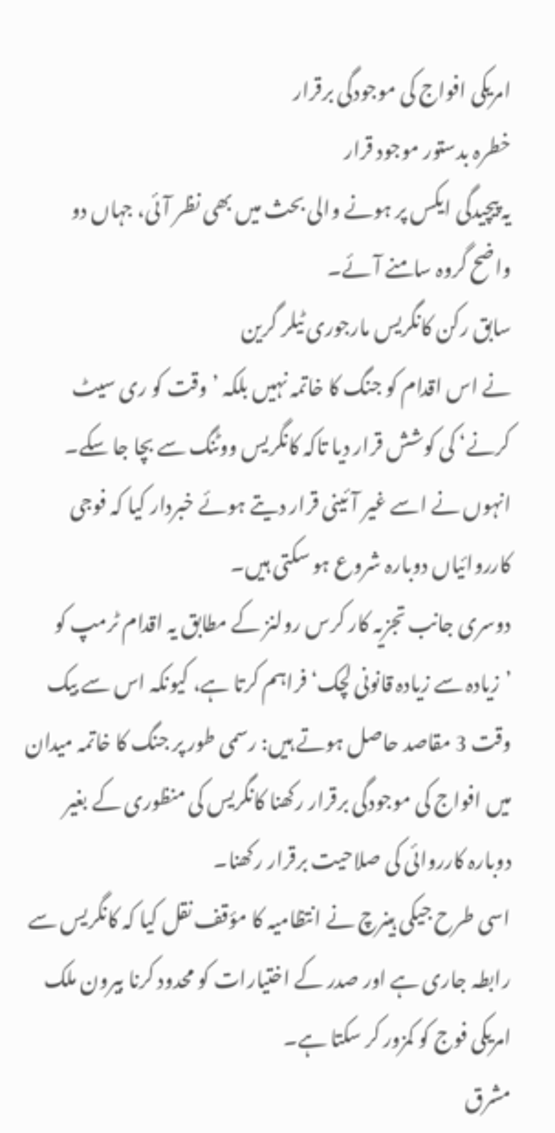امریکی افواج کی موجودگی برقرار
خطرہ بدستور موجود قرار
یہ پیچیدگی ایکس پر ہونے والی بحث میں بھی نظر آئی، جہاں دو واضح گروہ سامنے آئے۔
سابق رکن کانگریس مارجوری ٹیلر گرین
نے اس اقدام کو جنگ کا خاتمہ نہیں بلکہ ’وقت کو ری سیٹ کرنے‘ کی کوشش قرار دیا تاکہ کانگریس ووٹنگ سے بچا جا سکے۔
انہوں نے اسے غیر آئینی قرار دیتے ہوئے خبردار کیا کہ فوجی کارروائیاں دوبارہ شروع ہو سکتی ہیں۔
دوسری جانب تجزیہ کار کرس رولنز کے مطابق یہ اقدام ٹرمپ کو ’زیادہ سے زیادہ قانونی لچک‘ فراہم کرتا ہے، کیونکہ اس سے بیک وقت 3 مقاصد حاصل ہوتے ہیں: رسمی طور پر جنگ کا خاتمہ میدان میں افواج کی موجودگی برقرار رکھنا کانگریس کی منظوری کے بغیر دوبارہ کارروائی کی صلاحیت برقرار رکھنا۔
اسی طرح جیکی ہینرچ نے انتظامیہ کا مؤقف نقل کیا کہ کانگریس سے رابطہ جاری ہے اور صدر کے اختیارات کو محدود کرنا بیرون ملک امریکی فوج کو کمزور کر سکتا ہے۔
مشرق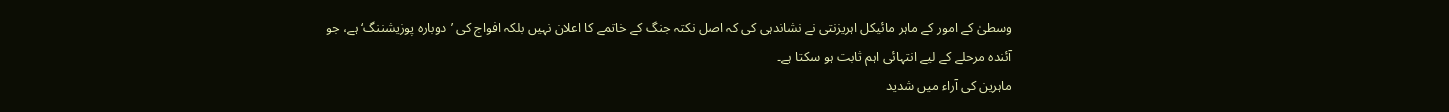وسطیٰ کے امور کے ماہر مائیکل اہریزنتی نے نشاندہی کی کہ اصل نکتہ جنگ کے خاتمے کا اعلان نہیں بلکہ افواج کی ’دوبارہ پوزیشننگ‘ ہے، جو آئندہ مرحلے کے لیے انتہائی اہم ثابت ہو سکتا ہے۔
ماہرین کی آراء میں شدید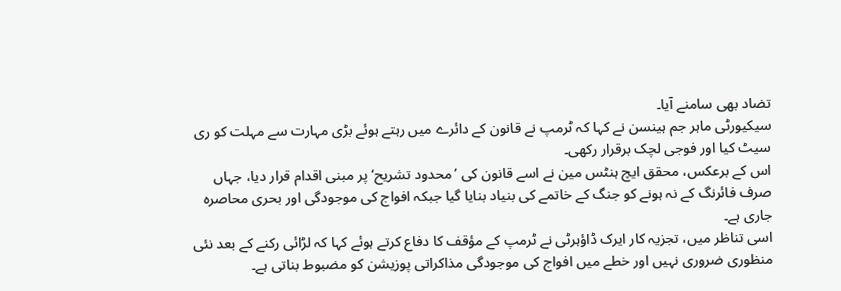تضاد بھی سامنے آیا۔
سیکیورٹی ماہر جم ہینسن نے کہا کہ ٹرمپ نے قانون کے دائرے میں رہتے ہوئے بڑی مہارت سے مہلت کو ری سیٹ کیا اور فوجی لچک برقرار رکھی۔
اس کے برعکس، محقق ایچ ہنٹس مین نے اسے قانون کی ’محدود تشریح‘ پر مبنی اقدام قرار دیا، جہاں صرف فائرنگ کے نہ ہونے کو جنگ کے خاتمے کی بنیاد بنایا گیا جبکہ افواج کی موجودگی اور بحری محاصرہ جاری ہے۔
اسی تناظر میں، تجزیہ کار ایرک ڈاؤہرٹی نے ٹرمپ کے مؤقف کا دفاع کرتے ہوئے کہا کہ لڑائی رکنے کے بعد نئی منظوری ضروری نہیں اور خطے میں افواج کی موجودگی مذاکراتی پوزیشن کو مضبوط بناتی ہے۔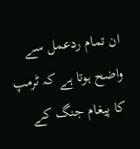ان تمام ردعمل سے واضح ہوتا ہے کہ ٹرمپ کا پیغام جنگ کے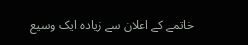خاتمے کے اعلان سے زیادہ ایک وسیع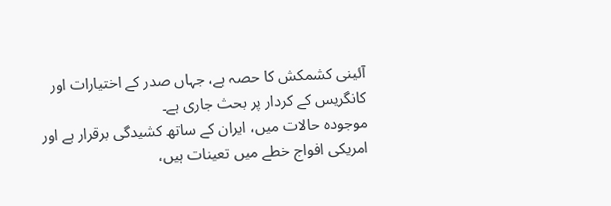آئینی کشمکش کا حصہ ہے، جہاں صدر کے اختیارات اور کانگریس کے کردار پر بحث جاری ہے۔
موجودہ حالات میں، ایران کے ساتھ کشیدگی برقرار ہے اور امریکی افواج خطے میں تعینات ہیں،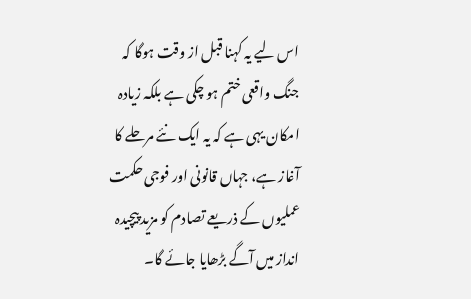اس لیے یہ کہنا قبل از وقت ہوگا کہ جنگ واقعی ختم ہو چکی ہے بلکہ زیادہ امکان یہی ہے کہ یہ ایک نئے مرحلے کا آغاز ہے، جہاں قانونی اور فوجی حکمت عملیوں کے ذریعے تصادم کو مزید پیچیدہ انداز میں آگے بڑھایا جائے گا۔